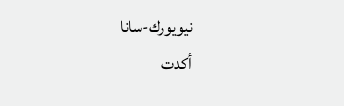نيويورك-سانا
أكدت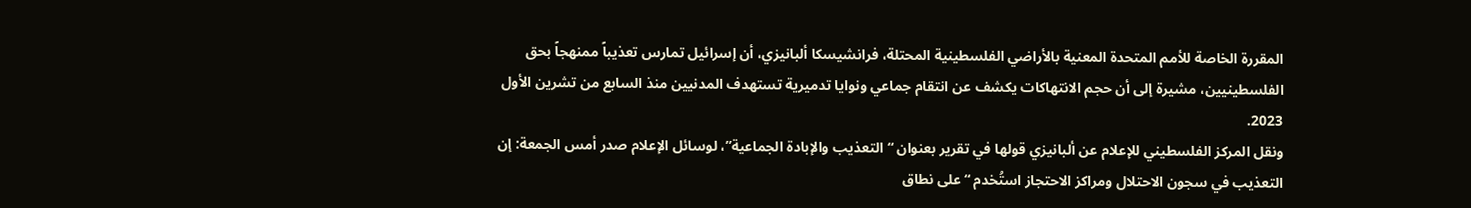المقررة الخاصة للأمم المتحدة المعنية بالأراضي الفلسطينية المحتلة، فرانشيسكا ألبانيزي، أن إسرائيل تمارس تعذيباً ممنهجاً بحق الفلسطينيين، مشيرة إلى أن حجم الانتهاكات يكشف عن انتقام جماعي ونوايا تدميرية تستهدف المدنيين منذ السابع من تشرين الأول 2023.
ونقل المركز الفلسطيني للإعلام عن ألبانيزي قولها في تقرير بعنوان “التعذيب والإبادة الجماعية”، لوسائل الإعلام صدر أمس الجمعة: إن التعذيب في سجون الاحتلال ومراكز الاحتجاز استُخدم “على نطاق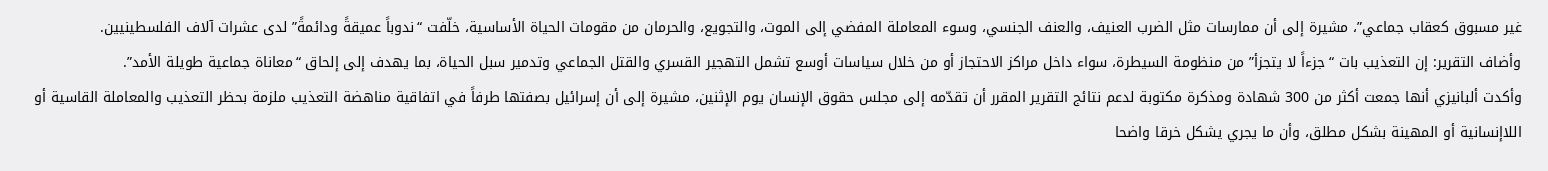غير مسبوق كعقاب جماعي”، مشيرة إلى أن ممارسات مثل الضرب العنيف، والعنف الجنسي، وسوء المعاملة المفضي إلى الموت، والتجويع، والحرمان من مقومات الحياة الأساسية، خلّفت “ندوباً عميقةً ودائمةً” لدى عشرات آلاف الفلسطينيين.
وأضاف التقرير: إن التعذيب بات “جزءاً لا يتجزأ” من منظومة السيطرة، سواء داخل مراكز الاحتجاز أو من خلال سياسات أوسع تشمل التهجير القسري والقتل الجماعي وتدمير سبل الحياة، بما يهدف إلى إلحاق “معاناة جماعية طويلة الأمد”.
وأكدت ألبانيزي أنها جمعت أكثر من 300 شهادة ومذكرة مكتوبة لدعم نتائج التقرير المقرر أن تقدّمه إلى مجلس حقوق الإنسان يوم الإثنين، مشيرة إلى أن إسرائيل بصفتها طرفاً في اتفاقية مناهضة التعذيب ملزمة بحظر التعذيب والمعاملة القاسية أو اللاإنسانية أو المهينة بشكل مطلق، وأن ما يجري يشكل خرقا واضحا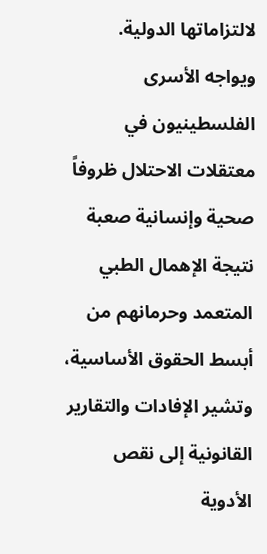لالتزاماتها الدولية.
ويواجه الأسرى الفلسطينيون في معتقلات الاحتلال ظروفاً صحية وإنسانية صعبة نتيجة الإهمال الطبي المتعمد وحرمانهم من أبسط الحقوق الأساسية، وتشير الإفادات والتقارير القانونية إلى نقص الأدوية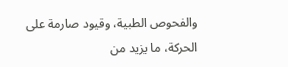والفحوص الطبية، وقيود صارمة على الحركة، ما يزيد من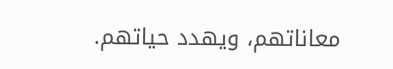معاناتهم، ويهدد حياتهم.